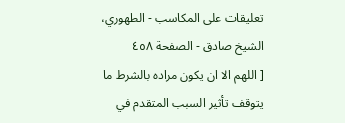تعليقات على المكاسب - الطهوري، الشيخ صادق - الصفحة ٤٥٨
[ اللهم الا ان يكون مراده بالشرط ما يتوقف تأثير السبب المتقدم في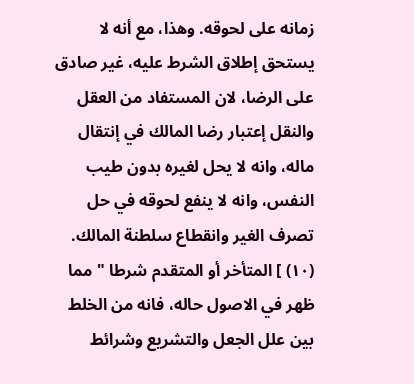زمانه على لحوقه. وهذا، مع أنه لا يستحق إطلاق الشرط عليه، غير صادق على الرضا، لان المستفاد من العقل والنقل إعتبار رضا المالك في إنتقال ماله، وانه لا يحل لغيره بدون طيب النفس، وانه لا ينفع لحوقه في حل تصرف الغير وانقطاع سلطنة المالك. (١٠) ] المتأخر أو المتقدم شرطا " مما ظهر في الاصول حاله، فانه من الخلط بين علل الجعل والتشريع وشرائط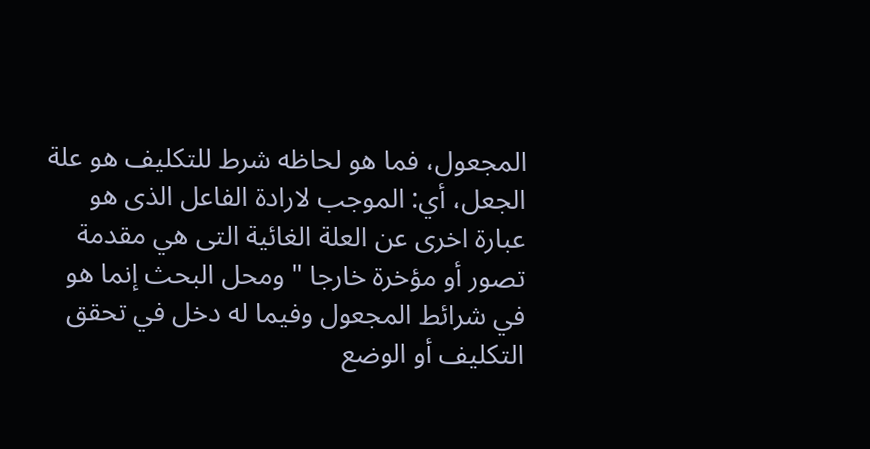المجعول، فما هو لحاظه شرط للتكليف هو علة الجعل، أي: الموجب لارادة الفاعل الذى هو عبارة اخرى عن العلة الغائية التى هي مقدمة تصور أو مؤخرة خارجا " ومحل البحث إنما هو في شرائط المجعول وفيما له دخل في تحقق التكليف أو الوضع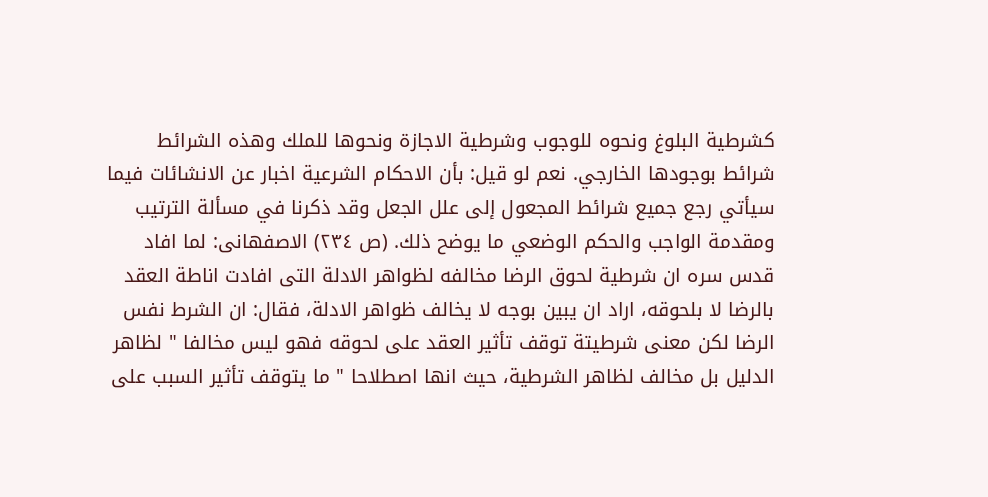كشرطية البلوغ ونحوه للوجوب وشرطية الاجازة ونحوها للملك وهذه الشرائط شرائط بوجودها الخارجي. نعم لو قيل: بأن الاحكام الشرعية اخبار عن الانشائات فيما سيأتي رجع جميع شرائط المجعول إلى علل الجعل وقد ذكرنا في مسألة الترتيب ومقدمة الواجب والحكم الوضعي ما يوضح ذلك. (ص ٢٣٤) الاصفهانى: لما افاد قدس سره ان شرطية لحوق الرضا مخالفه لظواهر الادلة التى افادت اناطة العقد بالرضا لا بلحوقه، اراد ان يبين بوجه لا يخالف ظواهر الادلة، فقال: ان الشرط نفس الرضا لكن معنى شرطيتة توقف تأثير العقد على لحوقه فهو ليس مخالفا " لظاهر الدليل بل مخالف لظاهر الشرطية، حيث انها اصطلاحا " ما يتوقف تأثير السبب على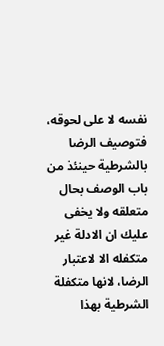نفسه لا على لحوقه، فتوصيف الرضا بالشرطية حينئذ من باب الوصف بحال متعلقه ولا يخفى عليك ان الادلة غير متكفله الا لاعتبار الرضا، لانها متكفلة الشرطية بهذا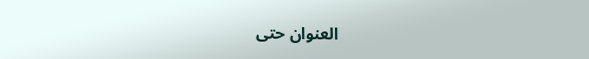العنوان حتى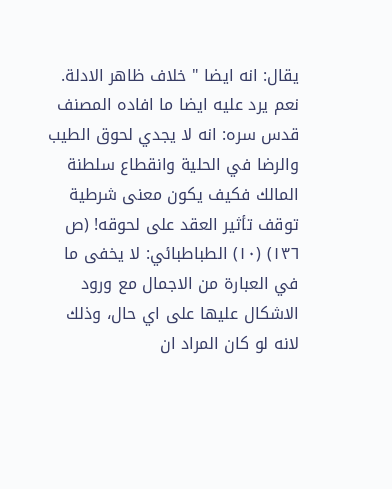يقال: انه ايضا " خلاف ظاهر الادلة. نعم يرد عليه ايضا ما افاده المصنف قدس سره: انه لا يجدي لحوق الطيب والرضا في الحلية وانقطاع سلطنة المالك فكيف يكون معنى شرطية توقف تأثير العقد على لحوقه! (ص ١٣٦) (١٠) الطباطبائي: لا يخفى ما في العبارة من الاجمال مع ورود الاشكال عليها على اي حال، وذلك لانه لو كان المراد ان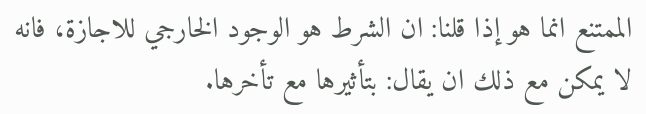الممتنع انما هو إذا قلنا: ان الشرط هو الوجود الخارجي للاجازة، فانه لا يمكن مع ذلك ان يقال: بتأثيرها مع تأخرها.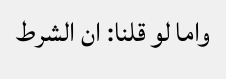واما لو قلنا: ان الشرط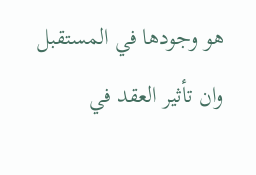هو وجودها في المستقبل وان تأثير العقد في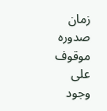زمان صدوره موقوف على وجود